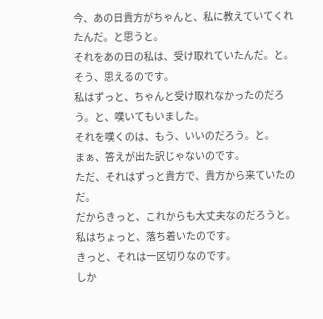今、あの日貴方がちゃんと、私に教えていてくれたんだ。と思うと。
それをあの日の私は、受け取れていたんだ。と。
そう、思えるのです。
私はずっと、ちゃんと受け取れなかったのだろう。と、嘆いてもいました。
それを嘆くのは、もう、いいのだろう。と。
まぁ、答えが出た訳じゃないのです。
ただ、それはずっと貴方で、貴方から来ていたのだ。
だからきっと、これからも大丈夫なのだろうと。
私はちょっと、落ち着いたのです。
きっと、それは一区切りなのです。
しか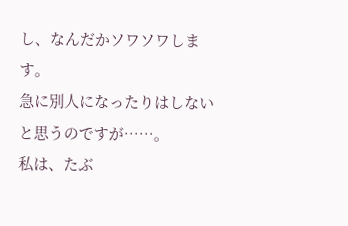し、なんだかソワソワします。
急に別人になったりはしないと思うのですが……。
私は、たぶ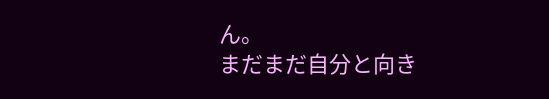ん。
まだまだ自分と向き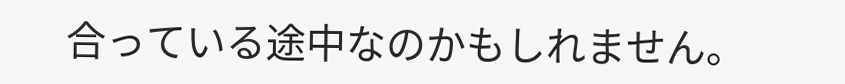合っている途中なのかもしれません。